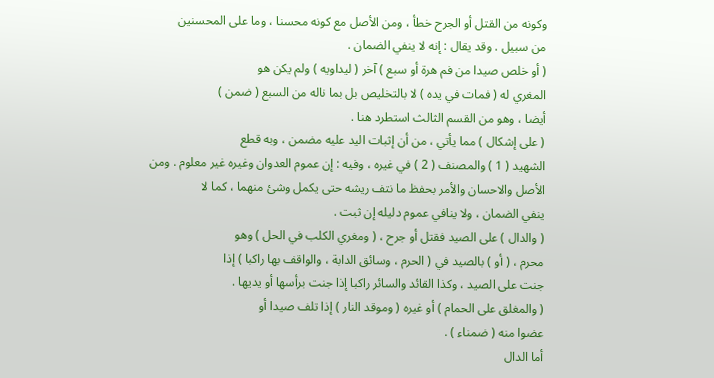وكونه من القتل أو الجرح خطأ ، ومن الأصل مع كونه محسنا ، وما على المحسنين
من سبيل . وقد يقال : إنه لا ينفي الضمان .
( أو خلص صيدا من فم هرة أو سبع ) آخر ( ليداويه ) ولم يكن هو
المغري له ( فمات في يده ) لا بالتخليص بل بما ناله من السبع ( ضمن )
أيضا ، وهو من القسم الثالث استطرد هنا .
( على إشكال ) مما يأتي ، من أن إثبات اليد عليه مضمن ، وبه قطع
الشهيد ( 1 ) والمصنف ( 2 ) في غيره ، وفيه : إن عموم العدوان وغيره غير معلوم . ومن
الأصل والاحسان والأمر بحفظ ما نتف ريشه حتى يكمل وشئ منهما ، كما لا
ينفي الضمان ، ولا ينافي عموم دليله إن ثبت .
( والدال ) على الصيد فقتل أو جرح ، ( ومغري الكلب في الحل ) وهو
محرم ، ( أو ) بالصيد في ( الحرم ، وسائق الدابة ، والواقف بها راكبا ) إذا
جنت على الصيد ، وكذا القائد والسائر راكبا إذا جنت برأسها أو يديها .
( والمغلق على الحمام ) أو غيره ( وموقد النار ) إذا تلف صيدا أو
عضوا منه ( ضمناء ) .
أما الدال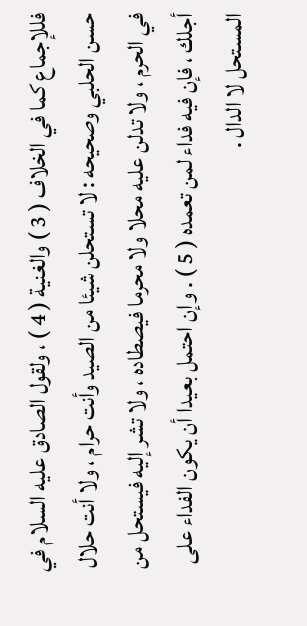فللإجماع كما في الخلاف ( 3 ) والغنية ( 4 ) ، ولقول الصادق عليه السلام في
حسن الحلبي وصحيحه : لا تستحلن شيئا من الصيد وأنت حرام ، ولا أنت حلال
في الحرم ، ولا تدلن عليه محلا ولا محرما فيصطاده ، ولا تشر إليه فيستحل من
أجلك ، فإن فيه فداء لمن تعمده ( 5 ) . وإن احتمل بعيدا أن يكون الفداء على
المستحل لا الدال .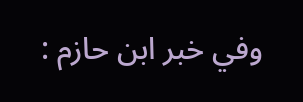وفي خبر ابن حازم :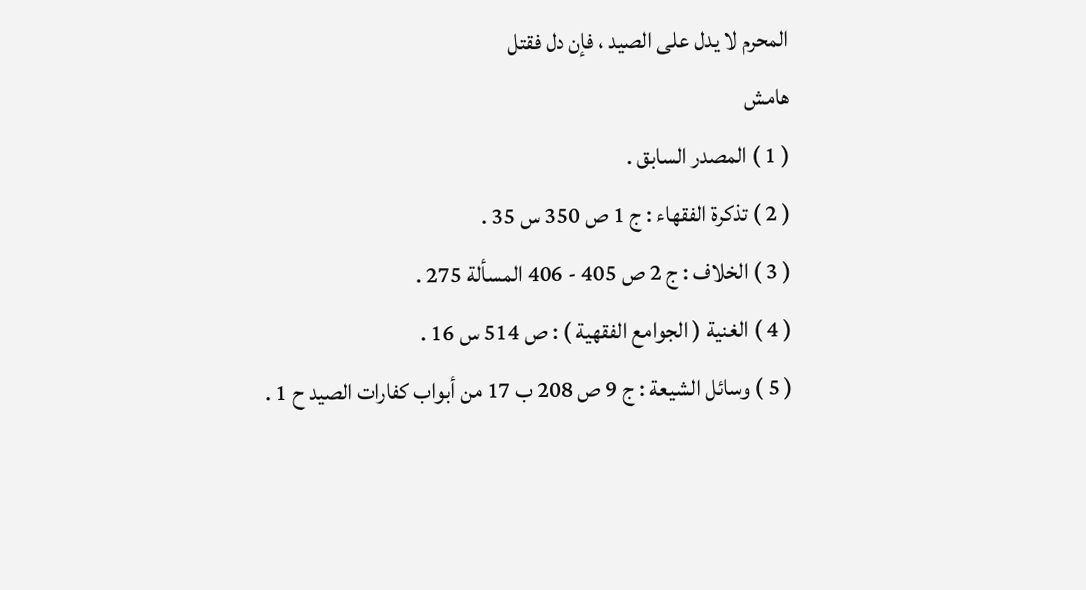المحرم لا يدل على الصيد ، فإن دل فقتل
هامش
( 1 ) المصدر السابق .
( 2 ) تذكرة الفقهاء : ج 1 ص 350 س 35 .
( 3 ) الخلاف : ج 2 ص 405 - 406 المسألة 275 .
( 4 ) الغنية ( الجوامع الفقهية ) : ص 514 س 16 .
( 5 ) وسائل الشيعة : ج 9 ص 208 ب 17 من أبواب كفارات الصيد ح 1 .